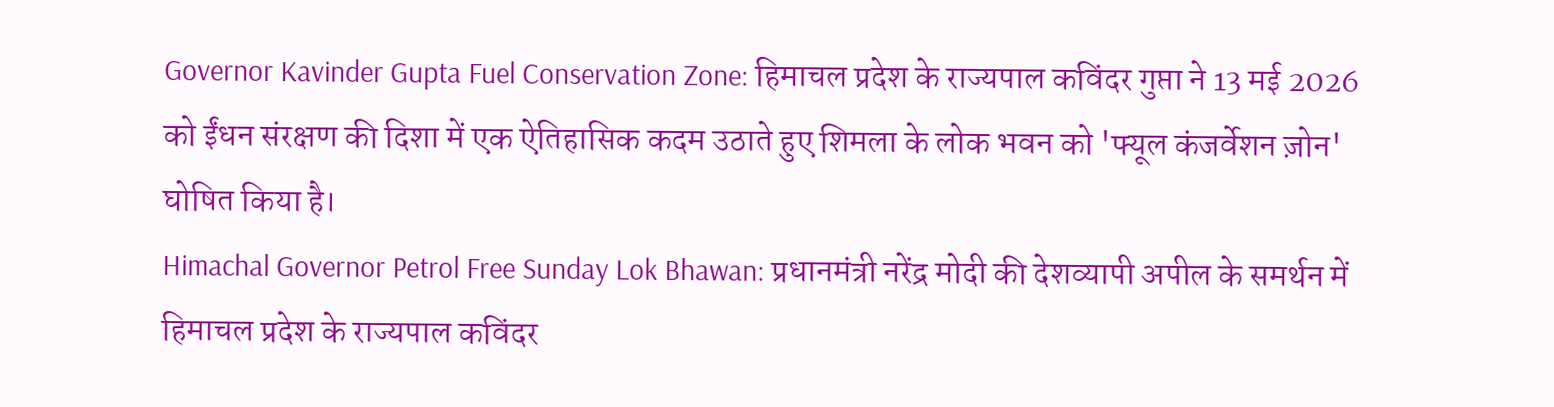Governor Kavinder Gupta Fuel Conservation Zone: हिमाचल प्रदेश के राज्यपाल कविंदर गुप्ता ने 13 मई 2026 को ईंधन संरक्षण की दिशा में एक ऐतिहासिक कदम उठाते हुए शिमला के लोक भवन को 'फ्यूल कंजर्वेशन ज़ोन' घोषित किया है।
Himachal Governor Petrol Free Sunday Lok Bhawan: प्रधानमंत्री नरेंद्र मोदी की देशव्यापी अपील के समर्थन में हिमाचल प्रदेश के राज्यपाल कविंदर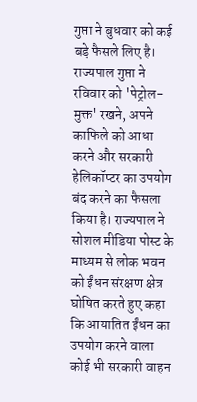गुप्ता ने बुधवार को कई बड़े फैसले लिए है। राज्यपाल गुप्ता ने रविवार को 'पेट्रोल-मुक्त' रखने, अपने काफिले को आधा करने और सरकारी हेलिकॉप्टर का उपयोग बंद करने का फैसला किया है। राज्यपाल ने सोशल मीडिया पोस्ट के माध्यम से लोक भवन को ईंधन संरक्षण क्षेत्र घोषित करते हुए कहा कि आयातित ईंधन का उपयोग करने वाला कोई भी सरकारी वाहन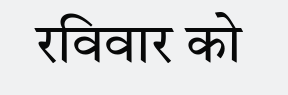रविवार को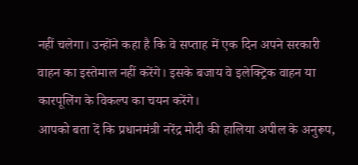नहीं चलेगा। उन्होंने कहा है कि वे सप्ताह में एक दिन अपने सरकारी वाहन का इस्तेमाल नहीं करेंगे। इसके बजाय वे इलेक्ट्रिक वाहन या कारपूलिंग के विकल्प का चयन करेंगे।
आपको बता दें कि प्रधानमंत्री नरेंद्र मोदी की हालिया अपील के अनुरूप,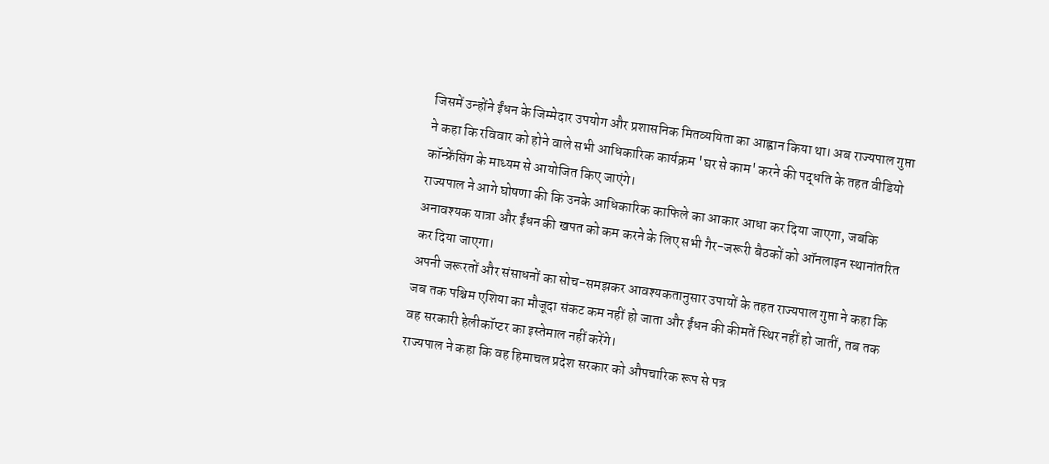जिसमें उन्होंने ईंधन के जिम्मेदार उपयोग और प्रशासनिक मितव्ययिता का आह्वान किया था। अब राज्यपाल गुप्ता ने कहा कि रविवार को होने वाले सभी आधिकारिक कार्यक्रम 'घर से काम' करने की पद्धति के तहत वीडियो कॉन्फ्रेंसिंग के माध्यम से आयोजित किए जाएंगे।
राज्यपाल ने आगे घोषणा की कि उनके आधिकारिक काफिले का आकार आधा कर दिया जाएगा, जबकि अनावश्यक यात्रा और ईंधन की खपत को कम करने के लिए सभी गैर-जरूरी बैठकों को ऑनलाइन स्थानांतरित कर दिया जाएगा।
अपनी जरूरतों और संसाधनों का सोच-समझकर आवश्यकतानुसार उपायों के तहत राज्यपाल गुप्ता ने कहा कि जब तक पश्चिम एशिया का मौजूदा संकट कम नहीं हो जाता और ईंधन की कीमतें स्थिर नहीं हो जातीं, तब तक वह सरकारी हेलीकॉप्टर का इस्तेमाल नहीं करेंगे।
राज्यपाल ने कहा कि वह हिमाचल प्रदेश सरकार को औपचारिक रूप से पत्र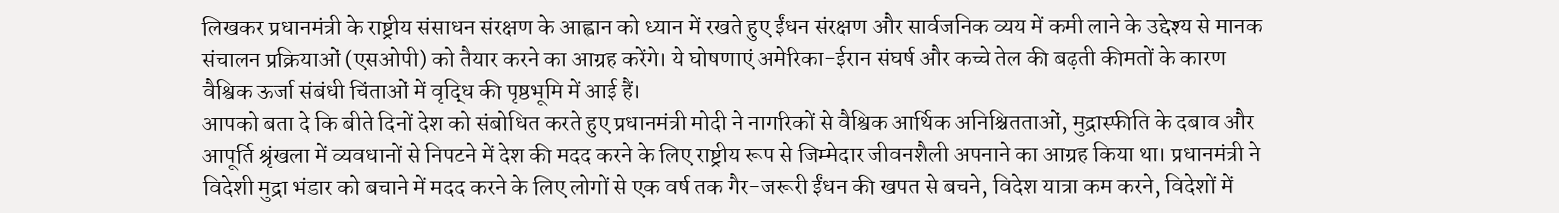लिखकर प्रधानमंत्री के राष्ट्रीय संसाधन संरक्षण के आह्वान को ध्यान में रखते हुए ईंधन संरक्षण और सार्वजनिक व्यय में कमी लाने के उद्देश्य से मानक संचालन प्रक्रियाओं (एसओपी) को तैयार करने का आग्रह करेंगे। ये घोषणाएं अमेरिका-ईरान संघर्ष और कच्चे तेल की बढ़ती कीमतों के कारण वैश्विक ऊर्जा संबंधी चिंताओं में वृद्धि की पृष्ठभूमि में आई हैं।
आपको बता दे कि बीते दिनों देश को संबोधित करते हुए प्रधानमंत्री मोदी ने नागरिकों से वैश्विक आर्थिक अनिश्चितताओं, मुद्रास्फीति के दबाव और आपूर्ति श्रृंखला में व्यवधानों से निपटने में देश की मदद करने के लिए राष्ट्रीय रूप से जिम्मेदार जीवनशैली अपनाने का आग्रह किया था। प्रधानमंत्री ने विदेशी मुद्रा भंडार को बचाने में मदद करने के लिए लोगों से एक वर्ष तक गैर-जरूरी ईंधन की खपत से बचने, विदेश यात्रा कम करने, विदेशों में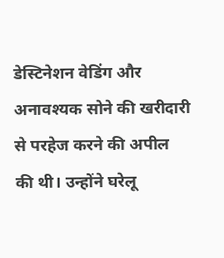डेस्टिनेशन वेडिंग और अनावश्यक सोने की खरीदारी से परहेज करने की अपील की थी। उन्होंने घरेलू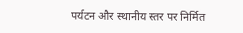पर्यटन और स्थानीय स्तर पर निर्मित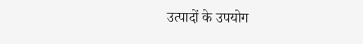उत्पादों के उपयोग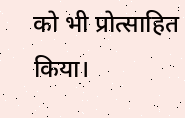को भी प्रोत्साहित किया।